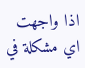اذا واجهت اي مشكلة في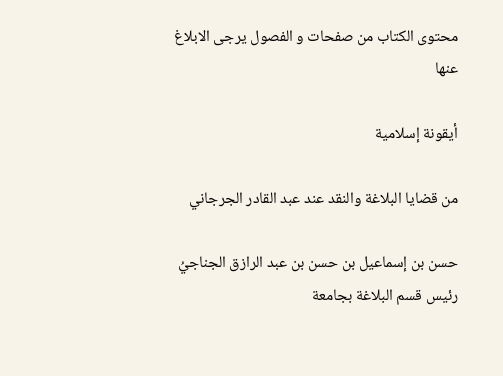محتوى الكتاب من صفحات و الفصول يرجى الابلاغ عنها

أيقونة إسلامية

من قضايا البلاغة والنقد عند عبد القادر الجرجاني

حسن بن إسماعيل بن حسن بن عبد الرازق الجناجيُ رئيس قسم البلاغة بجامعة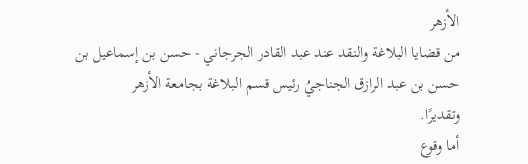الأزهر
من قضايا البلاغة والنقد عند عبد القادر الجرجاني - حسن بن إسماعيل بن حسن بن عبد الرازق الجناجيُ رئيس قسم البلاغة بجامعة الأزهر
وتقديرًا.
أما وقوع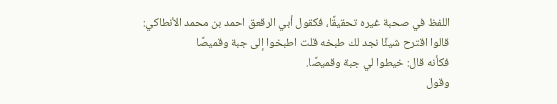اللفظ في صحبة غيره تحقيقًا، فكقول أبي الرقعق احمد بن محمد الأنطاكي:
قالوا اقترح شيئًا نجد لك طبخه قلت اطبخوا إلى جبة وقميصًا
فكأنه قال: خيطوا لي جبة وقميصًا.
وقول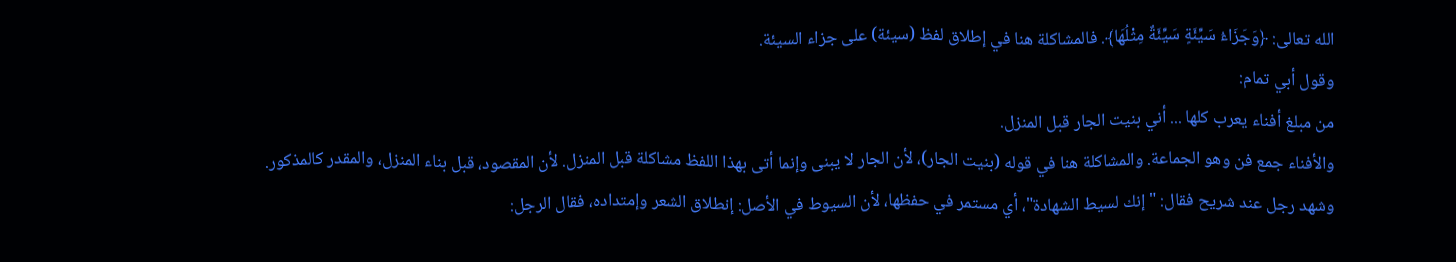الله تعالى: ﴿وَجَزَاءُ سَيِّئَةٍ سَيِّئَةٌ مِثْلُهَا﴾. فالمشاكلة هنا في إطلاق لفظ (سيئة) على جزاء السيئة.
وقول أبي تمام:
من مبلغ أفناء يعرب كلها ... أني بنيت الجار قبل المنزل.
والأفناء جمع فن وهو الجماعة. والمشاكلة هنا في قوله (بنيت الجار)، لأن الجار لا يبنى وإنما أتى بهذا اللفظ مشاكلة قبل المنزل. لأن المقصود، قبل بناء المنزل، والمقدر كالمذكور.
وشهد رجل عند شريح فقال: "إنك لسيط الشهادة"، أي مستمر في حفظها، لأن السيوط في الأصل: إنطلاق الشعر وإمتداده، فقال الرجل: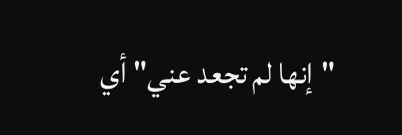"إنها لم تجعد عني" أي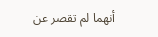أنهما لم تقصر عن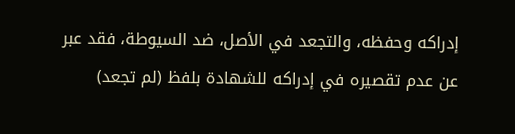إدراكه وحفظه، والتجعد في الأصل، ضد السيوطة، فقد عبر عن عدم تقصيره في إدراكه للشهادة بلفظ (لم تجعد)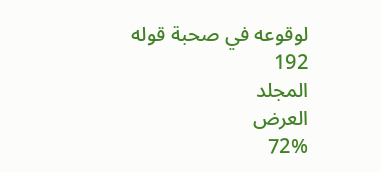لوقوعه في صحبة قوله
192
المجلد
العرض
72%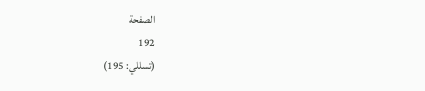الصفحة
192
(تسللي: 195)